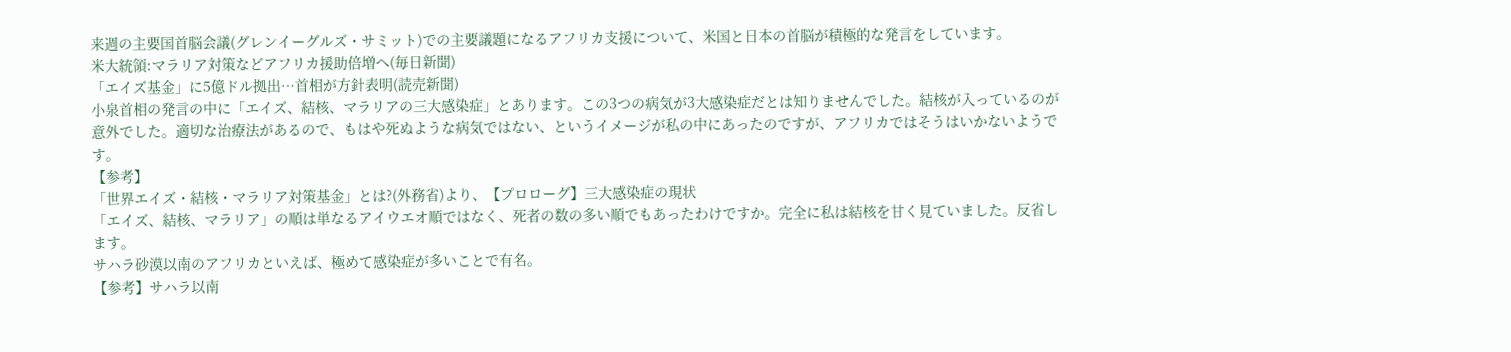来週の主要国首脳会議(グレンイーグルズ・サミット)での主要議題になるアフリカ支援について、米国と日本の首脳が積極的な発言をしています。
米大統領:マラリア対策などアフリカ援助倍増へ(毎日新聞)
「エイズ基金」に5億ドル拠出…首相が方針表明(読売新聞)
小泉首相の発言の中に「エイズ、結核、マラリアの三大感染症」とあります。この3つの病気が3大感染症だとは知りませんでした。結核が入っているのが意外でした。適切な治療法があるので、もはや死ぬような病気ではない、というイメージが私の中にあったのですが、アフリカではそうはいかないようです。
【参考】
「世界エイズ・結核・マラリア対策基金」とは?(外務省)より、【プロローグ】三大感染症の現状
「エイズ、結核、マラリア」の順は単なるアイウエオ順ではなく、死者の数の多い順でもあったわけですか。完全に私は結核を甘く見ていました。反省します。
サハラ砂漠以南のアフリカといえば、極めて感染症が多いことで有名。
【参考】サハラ以南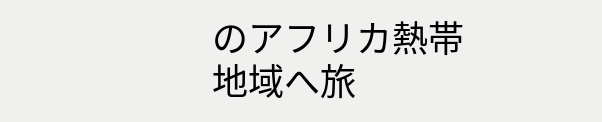のアフリカ熱帯地域へ旅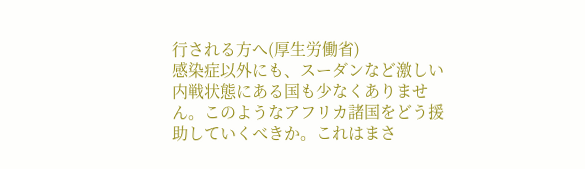行される方へ(厚生労働省)
感染症以外にも、スーダンなど激しい内戦状態にある国も少なくありません。このようなアフリカ諸国をどう援助していくべきか。これはまさ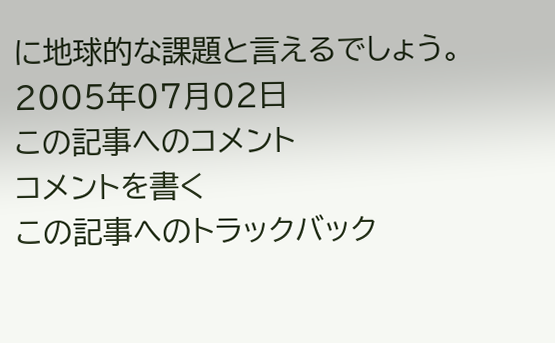に地球的な課題と言えるでしょう。
2005年07月02日
この記事へのコメント
コメントを書く
この記事へのトラックバック